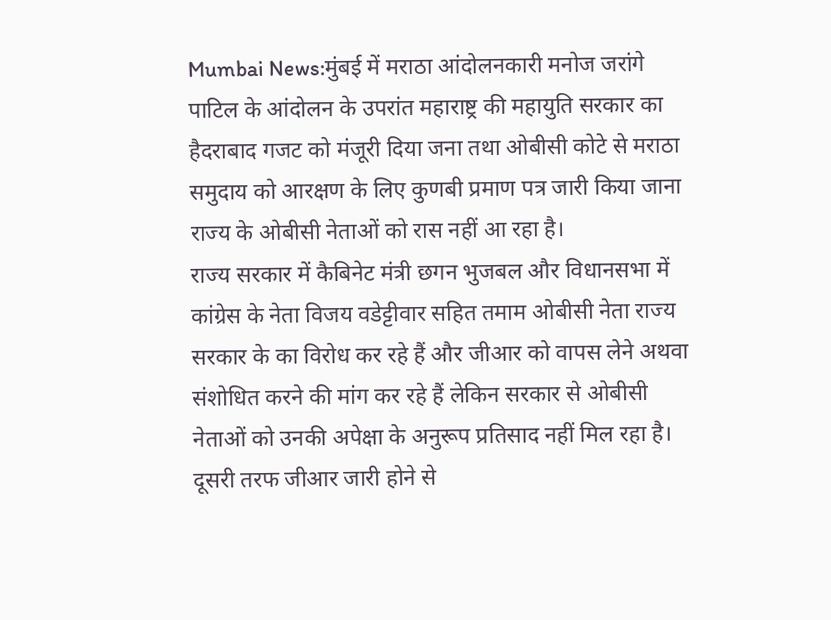Mumbai News:मुंबई में मराठा आंदोलनकारी मनोज जरांगे पाटिल के आंदोलन के उपरांत महाराष्ट्र की महायुति सरकार का हैदराबाद गजट को मंजूरी दिया जना तथा ओबीसी कोटे से मराठा समुदाय को आरक्षण के लिए कुणबी प्रमाण पत्र जारी किया जाना राज्य के ओबीसी नेताओं को रास नहीं आ रहा है।
राज्य सरकार में कैबिनेट मंत्री छगन भुजबल और विधानसभा में कांग्रेस के नेता विजय वडेट्टीवार सहित तमाम ओबीसी नेता राज्य सरकार के का विरोध कर रहे हैं और जीआर को वापस लेने अथवा संशोधित करने की मांग कर रहे हैं लेकिन सरकार से ओबीसी नेताओं को उनकी अपेक्षा के अनुरूप प्रतिसाद नहीं मिल रहा है।
दूसरी तरफ जीआर जारी होने से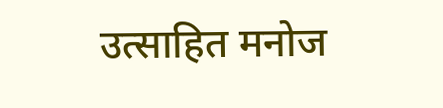उत्साहित मनोज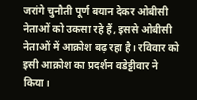जरांगे चुनौती पूर्ण बयान देकर ओबीसी नेताओं को उकसा रहे हैं, इससे ओबीसी नेताओं में आक्रोश बढ़ रहा है। रविवार को इसी आक्रोश का प्रदर्शन वडेट्टीवार ने किया।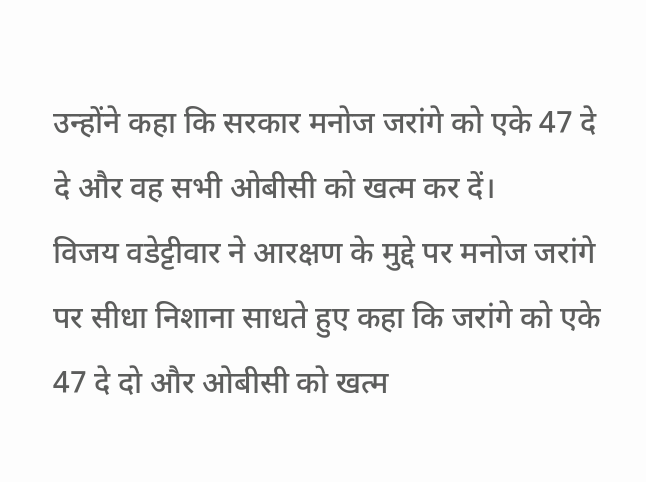उन्होंने कहा कि सरकार मनोज जरांगे को एके 47 दे दे और वह सभी ओबीसी को खत्म कर दें।
विजय वडेट्टीवार ने आरक्षण के मुद्दे पर मनोज जरांगे पर सीधा निशाना साधते हुए कहा कि जरांगे को एके 47 दे दो और ओबीसी को खत्म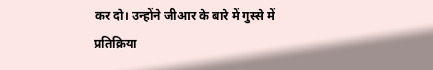कर दो। उन्होंने जीआर के बारे में गुस्से में प्रतिक्रिया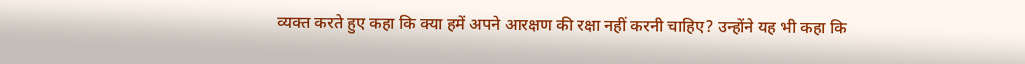व्यक्त करते हुए कहा कि क्या हमें अपने आरक्षण की रक्षा नहीं करनी चाहिए? उन्होंने यह भी कहा कि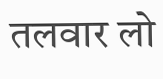तलवार लो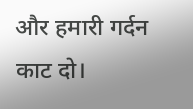और हमारी गर्दन काट दो।